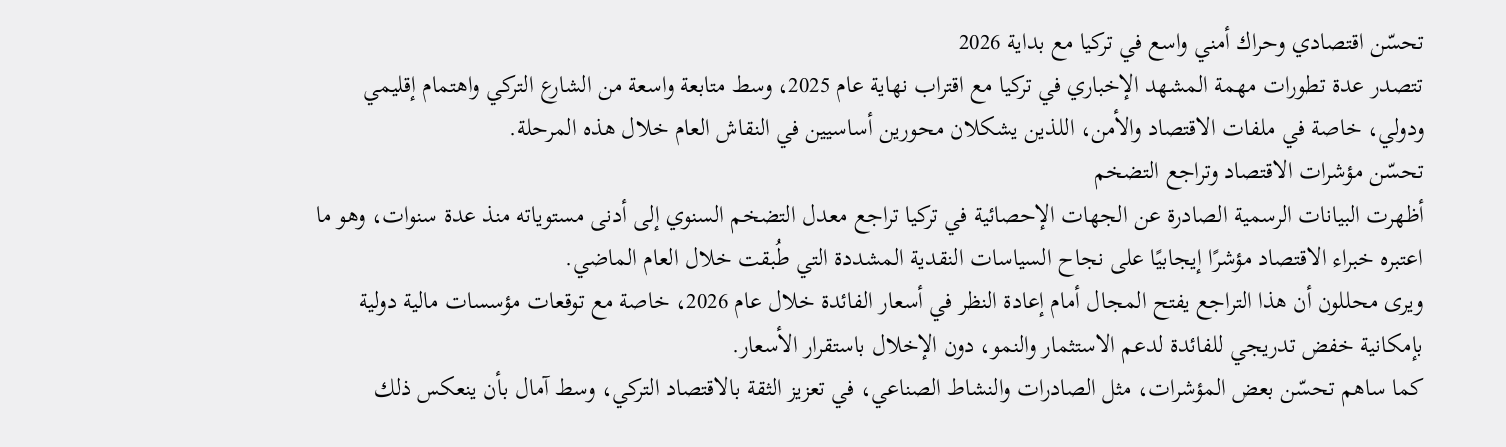تحسّن اقتصادي وحراك أمني واسع في تركيا مع بداية 2026
تتصدر عدة تطورات مهمة المشهد الإخباري في تركيا مع اقتراب نهاية عام 2025، وسط متابعة واسعة من الشارع التركي واهتمام إقليمي ودولي، خاصة في ملفات الاقتصاد والأمن، اللذين يشكلان محورين أساسيين في النقاش العام خلال هذه المرحلة.
تحسّن مؤشرات الاقتصاد وتراجع التضخم
أظهرت البيانات الرسمية الصادرة عن الجهات الإحصائية في تركيا تراجع معدل التضخم السنوي إلى أدنى مستوياته منذ عدة سنوات، وهو ما اعتبره خبراء الاقتصاد مؤشرًا إيجابيًا على نجاح السياسات النقدية المشددة التي طُبقت خلال العام الماضي.
ويرى محللون أن هذا التراجع يفتح المجال أمام إعادة النظر في أسعار الفائدة خلال عام 2026، خاصة مع توقعات مؤسسات مالية دولية بإمكانية خفض تدريجي للفائدة لدعم الاستثمار والنمو، دون الإخلال باستقرار الأسعار.
كما ساهم تحسّن بعض المؤشرات، مثل الصادرات والنشاط الصناعي، في تعزيز الثقة بالاقتصاد التركي، وسط آمال بأن ينعكس ذلك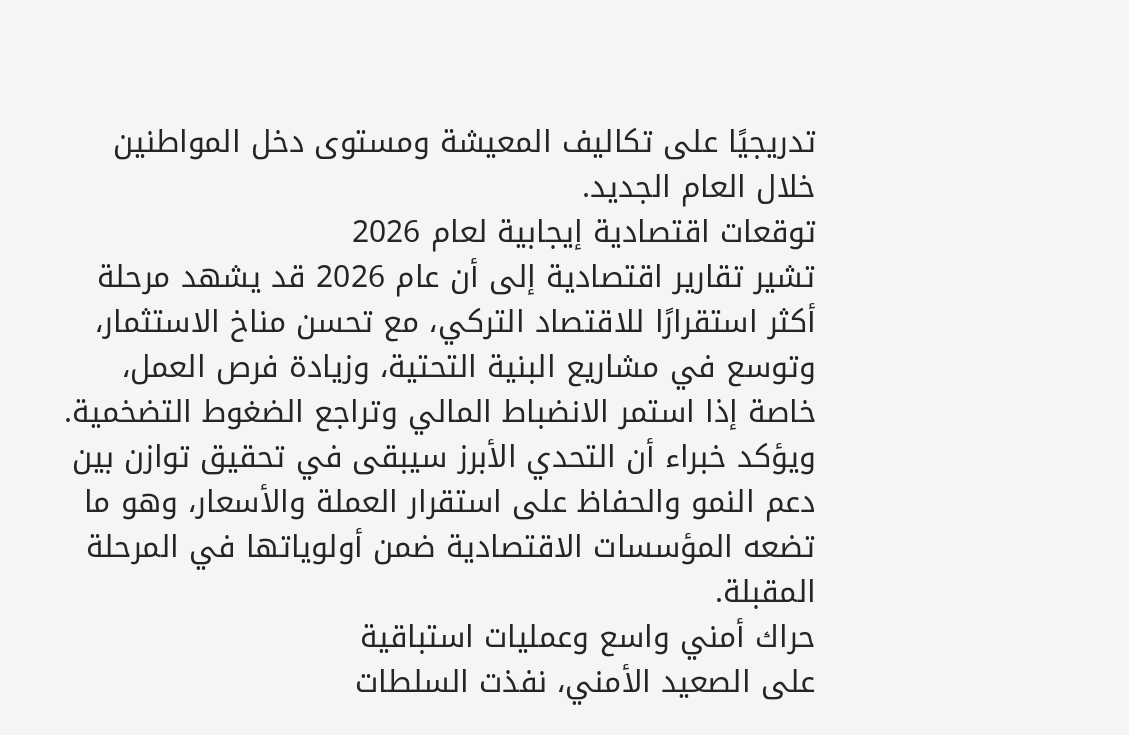تدريجيًا على تكاليف المعيشة ومستوى دخل المواطنين خلال العام الجديد.
توقعات اقتصادية إيجابية لعام 2026
تشير تقارير اقتصادية إلى أن عام 2026 قد يشهد مرحلة أكثر استقرارًا للاقتصاد التركي، مع تحسن مناخ الاستثمار، وتوسع في مشاريع البنية التحتية، وزيادة فرص العمل، خاصة إذا استمر الانضباط المالي وتراجع الضغوط التضخمية.
ويؤكد خبراء أن التحدي الأبرز سيبقى في تحقيق توازن بين دعم النمو والحفاظ على استقرار العملة والأسعار، وهو ما تضعه المؤسسات الاقتصادية ضمن أولوياتها في المرحلة المقبلة.
حراك أمني واسع وعمليات استباقية
على الصعيد الأمني، نفذت السلطات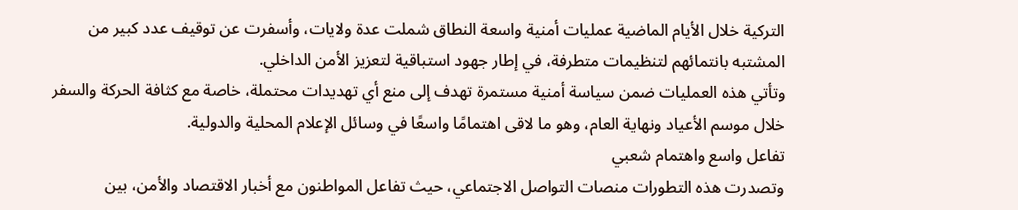التركية خلال الأيام الماضية عمليات أمنية واسعة النطاق شملت عدة ولايات، وأسفرت عن توقيف عدد كبير من المشتبه بانتمائهم لتنظيمات متطرفة، في إطار جهود استباقية لتعزيز الأمن الداخلي.
وتأتي هذه العمليات ضمن سياسة أمنية مستمرة تهدف إلى منع أي تهديدات محتملة، خاصة مع كثافة الحركة والسفر خلال موسم الأعياد ونهاية العام، وهو ما لاقى اهتمامًا واسعًا في وسائل الإعلام المحلية والدولية.
تفاعل واسع واهتمام شعبي
وتصدرت هذه التطورات منصات التواصل الاجتماعي، حيث تفاعل المواطنون مع أخبار الاقتصاد والأمن، بين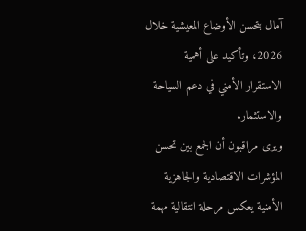آمال بتحسن الأوضاع المعيشية خلال 2026، وتأكيد على أهمية الاستقرار الأمني في دعم السياحة والاستثمار.
ويرى مراقبون أن الجمع بين تحسن المؤشرات الاقتصادية والجاهزية الأمنية يعكس مرحلة انتقالية مهمة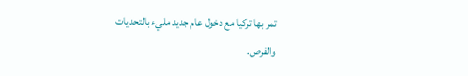تمر بها تركيا مع دخول عام جديد مليء بالتحديات والفرص.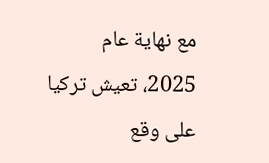مع نهاية عام 2025، تعيش تركيا على وقع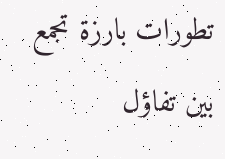تطورات بارزة تجمع بين تفاؤل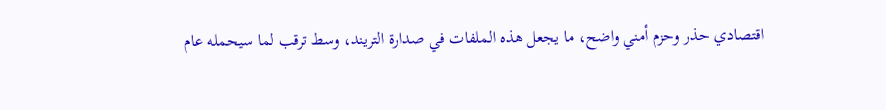اقتصادي حذر وحزم أمني واضح، ما يجعل هذه الملفات في صدارة التريند، وسط ترقب لما سيحمله عام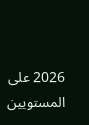2026 على المستويين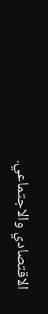الاقتصادي والاجتماعي.